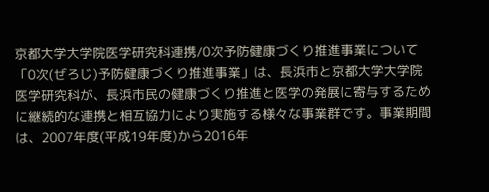京都大学大学院医学研究科連携/0次予防健康づくり推進事業について
「0次(ぜろじ)予防健康づくり推進事業」は、長浜市と京都大学大学院医学研究科が、長浜市民の健康づくり推進と医学の発展に寄与するために継続的な連携と相互協力により実施する様々な事業群です。事業期間は、2007年度(平成19年度)から2016年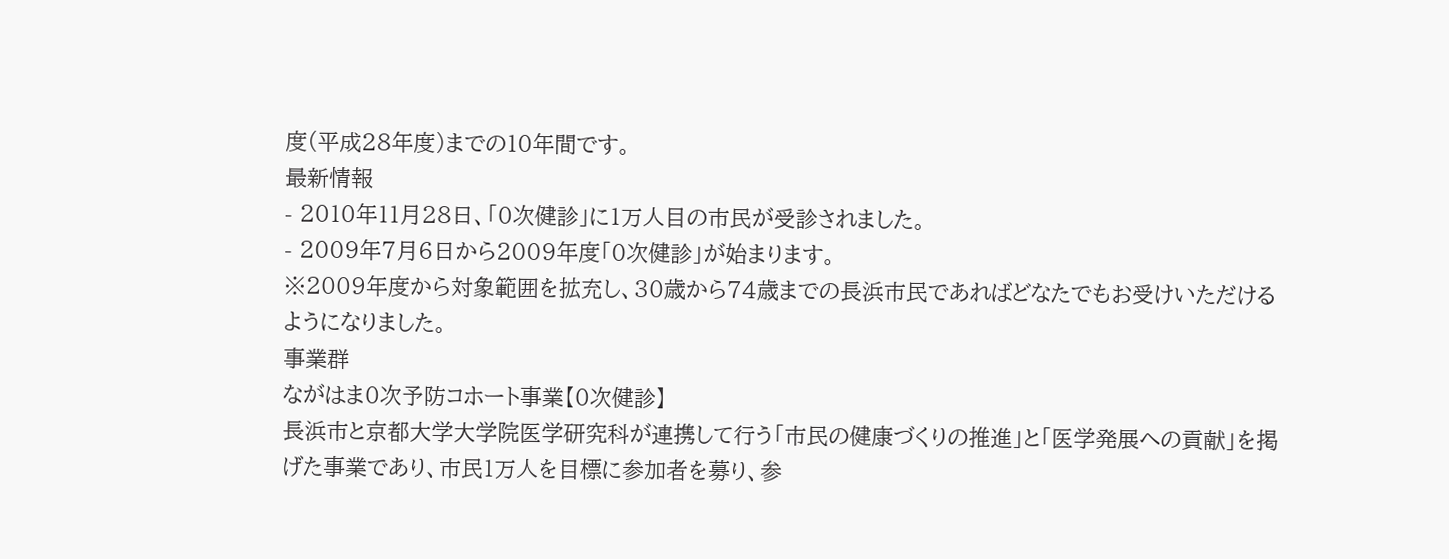度(平成28年度)までの10年間です。
最新情報
- 2010年11月28日、「0次健診」に1万人目の市民が受診されました。
- 2009年7月6日から2009年度「0次健診」が始まります。
※2009年度から対象範囲を拡充し、30歳から74歳までの長浜市民であればどなたでもお受けいただけるようになりました。
事業群
ながはま0次予防コホート事業【0次健診】
長浜市と京都大学大学院医学研究科が連携して行う「市民の健康づくりの推進」と「医学発展への貢献」を掲げた事業であり、市民1万人を目標に参加者を募り、参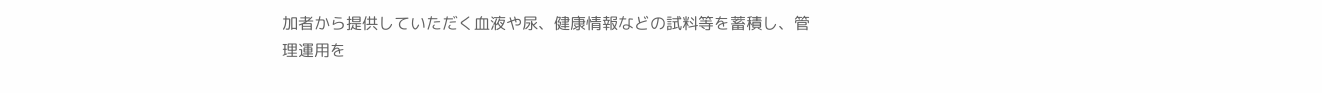加者から提供していただく血液や尿、健康情報などの試料等を蓄積し、管理運用を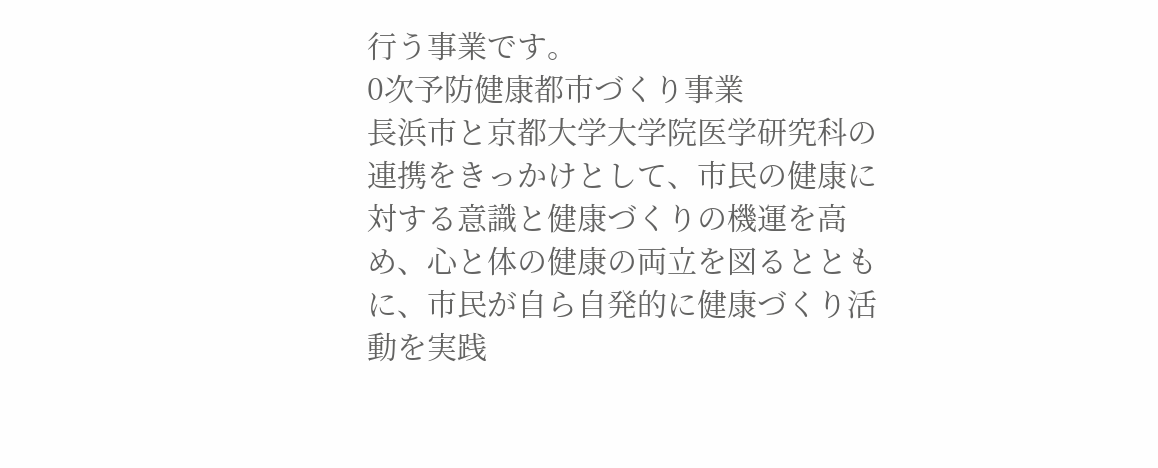行う事業です。
0次予防健康都市づくり事業
長浜市と京都大学大学院医学研究科の連携をきっかけとして、市民の健康に対する意識と健康づくりの機運を高め、心と体の健康の両立を図るとともに、市民が自ら自発的に健康づくり活動を実践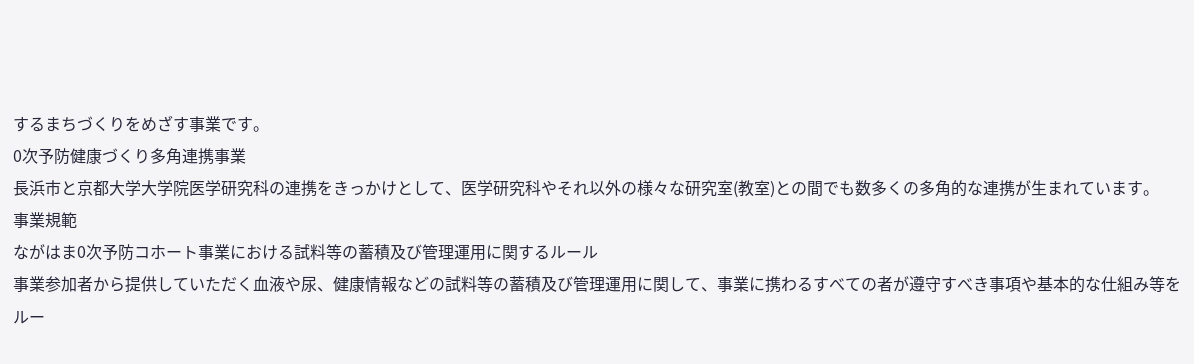するまちづくりをめざす事業です。
0次予防健康づくり多角連携事業
長浜市と京都大学大学院医学研究科の連携をきっかけとして、医学研究科やそれ以外の様々な研究室(教室)との間でも数多くの多角的な連携が生まれています。
事業規範
ながはま0次予防コホート事業における試料等の蓄積及び管理運用に関するルール
事業参加者から提供していただく血液や尿、健康情報などの試料等の蓄積及び管理運用に関して、事業に携わるすべての者が遵守すべき事項や基本的な仕組み等をルー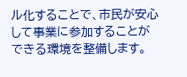ル化することで、市民が安心して事業に参加することができる環境を整備します。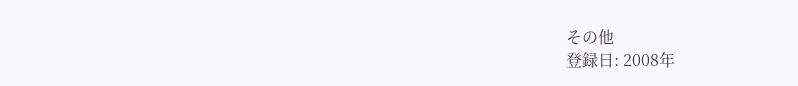その他
登録日: 2008年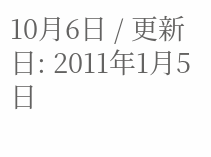10月6日 / 更新日: 2011年1月5日